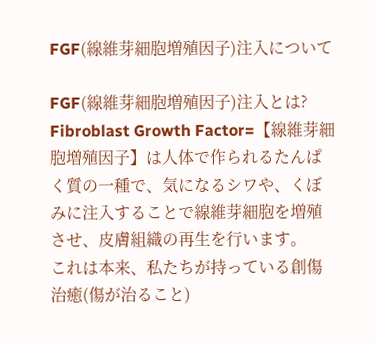FGF(線維芽細胞増殖因子)注入について

FGF(線維芽細胞増殖因子)注入とは?
Fibroblast Growth Factor=【線維芽細胞増殖因子】は人体で作られるたんぱく質の一種で、気になるシワや、くぼみに注入することで線維芽細胞を増殖させ、皮膚組織の再生を行います。
これは本来、私たちが持っている創傷治癒(傷が治ること)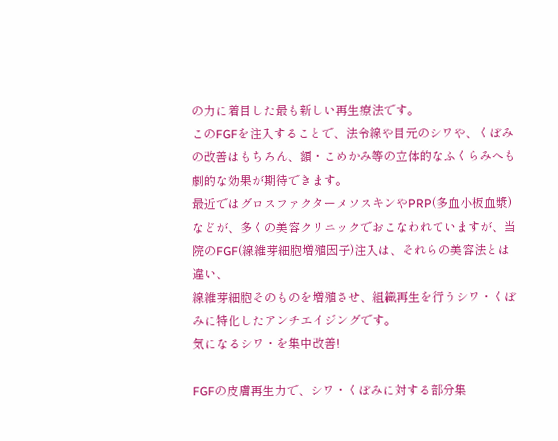の力に着目した最も新しい再生療法です。
このFGFを注入することで、法令線や目元のシワや、くぼみの改善はもちろん、額・こめかみ等の立体的なふくらみへも劇的な効果が期待できます。
最近ではグロスファクターメソスキンやPRP(多血小板血漿)などが、多くの美容クリニックでおこなわれていますが、当院のFGF(線維芽細胞増殖因子)注入は、それらの美容法とは違い、
線維芽細胞そのものを増殖させ、組織再生を行うシワ・くぼみに特化したアンチエイジングです。
気になるシワ・を集中改善!

FGFの皮膚再生力で、シワ・くぼみに対する部分集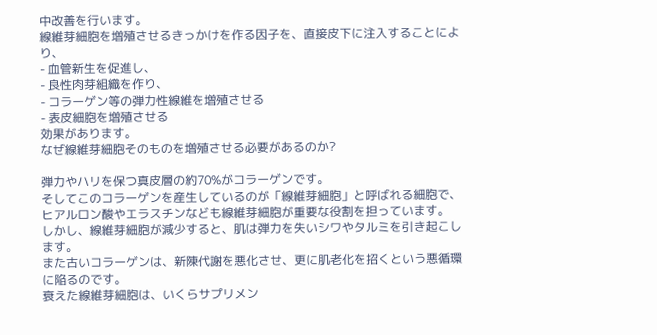中改善を行います。
線維芽細胞を増殖させるきっかけを作る因子を、直接皮下に注入することにより、
- 血管新生を促進し、
- 良性肉芽組織を作り、
- コラーゲン等の弾力性線維を増殖させる
- 表皮細胞を増殖させる
効果があります。
なぜ線維芽細胞そのものを増殖させる必要があるのか?

弾力やハリを保つ真皮層の約70%がコラーゲンです。
そしてこのコラーゲンを産生しているのが「線維芽細胞」と呼ばれる細胞で、ヒアルロン酸やエラスチンなども線維芽細胞が重要な役割を担っています。
しかし、線維芽細胞が減少すると、肌は弾力を失いシワやタルミを引き起こします。
また古いコラーゲンは、新陳代謝を悪化させ、更に肌老化を招くという悪循環に陥るのです。
衰えた線維芽細胞は、いくらサプリメン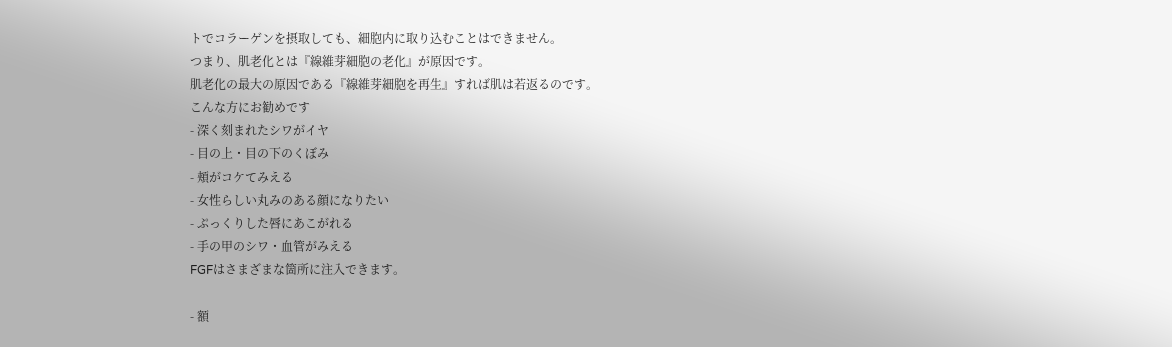トでコラーゲンを摂取しても、細胞内に取り込むことはできません。
つまり、肌老化とは『線維芽細胞の老化』が原因です。
肌老化の最大の原因である『線維芽細胞を再生』すれば肌は若返るのです。
こんな方にお勧めです
- 深く刻まれたシワがイヤ
- 目の上・目の下のくぼみ
- 頬がコケてみえる
- 女性らしい丸みのある顔になりたい
- ぷっくりした唇にあこがれる
- 手の甲のシワ・血管がみえる
FGFはさまざまな箇所に注入できます。

- 額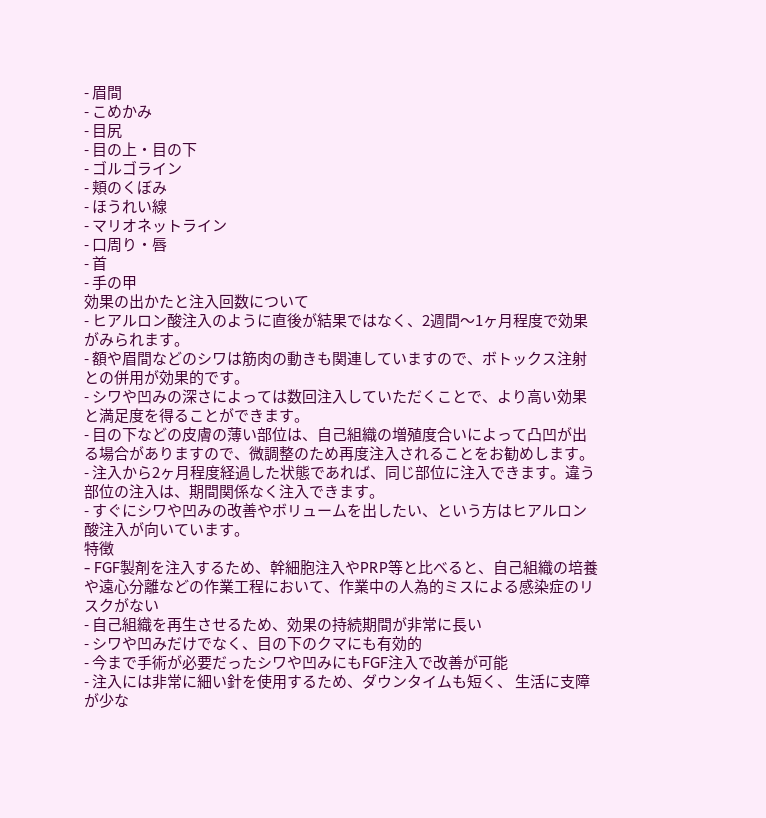- 眉間
- こめかみ
- 目尻
- 目の上・目の下
- ゴルゴライン
- 頬のくぼみ
- ほうれい線
- マリオネットライン
- 口周り・唇
- 首
- 手の甲
効果の出かたと注入回数について
- ヒアルロン酸注入のように直後が結果ではなく、2週間〜1ヶ月程度で効果がみられます。
- 額や眉間などのシワは筋肉の動きも関連していますので、ボトックス注射との併用が効果的です。
- シワや凹みの深さによっては数回注入していただくことで、より高い効果と満足度を得ることができます。
- 目の下などの皮膚の薄い部位は、自己組織の増殖度合いによって凸凹が出る場合がありますので、微調整のため再度注入されることをお勧めします。
- 注入から2ヶ月程度経過した状態であれば、同じ部位に注入できます。違う部位の注入は、期間関係なく注入できます。
- すぐにシワや凹みの改善やボリュームを出したい、という方はヒアルロン酸注入が向いています。
特徴
- FGF製剤を注入するため、幹細胞注入やPRP等と比べると、自己組織の培養や遠心分離などの作業工程において、作業中の人為的ミスによる感染症のリスクがない
- 自己組織を再生させるため、効果の持続期間が非常に長い
- シワや凹みだけでなく、目の下のクマにも有効的
- 今まで手術が必要だったシワや凹みにもFGF注入で改善が可能
- 注入には非常に細い針を使用するため、ダウンタイムも短く、 生活に支障が少な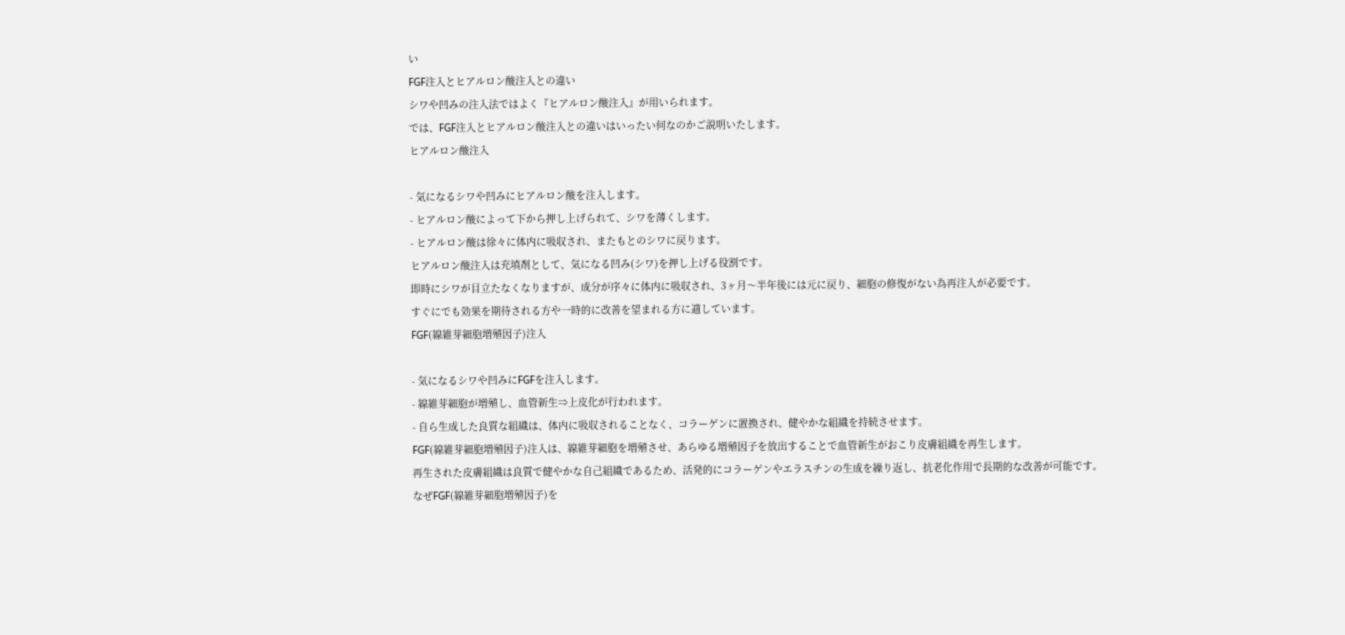い
FGF注入とヒアルロン酸注入との違い
シワや凹みの注入法ではよく『ヒアルロン酸注入』が用いられます。
では、FGF注入とヒアルロン酸注入との違いはいったい何なのかご説明いたします。
ヒアルロン酸注入

- 気になるシワや凹みにヒアルロン酸を注入します。
- ヒアルロン酸によって下から押し上げられて、シワを薄くします。
- ヒアルロン酸は徐々に体内に吸収され、またもとのシワに戻ります。
ヒアルロン酸注入は充填剤として、気になる凹み(シワ)を押し上げる役割です。
即時にシワが目立たなくなりますが、成分が序々に体内に吸収され、3ヶ月〜半年後には元に戻り、細胞の修復がない為再注入が必要です。
すぐにでも効果を期待される方や一時的に改善を望まれる方に適しています。
FGF(線維芽細胞増殖因子)注入

- 気になるシワや凹みにFGFを注入します。
- 線維芽細胞が増殖し、血管新生⇒上皮化が行われます。
- 自ら生成した良質な組織は、体内に吸収されることなく、コラーゲンに置換され、健やかな組織を持続させます。
FGF(線維芽細胞増殖因子)注入は、線維芽細胞を増殖させ、あらゆる増殖因子を放出することで血管新生がおこり皮膚組織を再生します。
再生された皮膚組織は良質で健やかな自己組織であるため、活発的にコラーゲンやエラスチンの生成を繰り返し、抗老化作用で長期的な改善が可能です。
なぜFGF(線維芽細胞増殖因子)を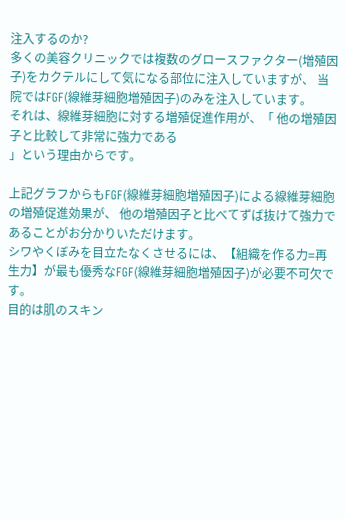注入するのか?
多くの美容クリニックでは複数のグロースファクター(増殖因子)をカクテルにして気になる部位に注入していますが、 当院ではFGF(線維芽細胞増殖因子)のみを注入しています。
それは、線維芽細胞に対する増殖促進作用が、「 他の増殖因子と比較して非常に強力である
」という理由からです。

上記グラフからもFGF(線維芽細胞増殖因子)による線維芽細胞の増殖促進効果が、 他の増殖因子と比べてずば抜けて強力であることがお分かりいただけます。
シワやくぼみを目立たなくさせるには、【組織を作る力=再生力】が最も優秀なFGF(線維芽細胞増殖因子)が必要不可欠です。
目的は肌のスキン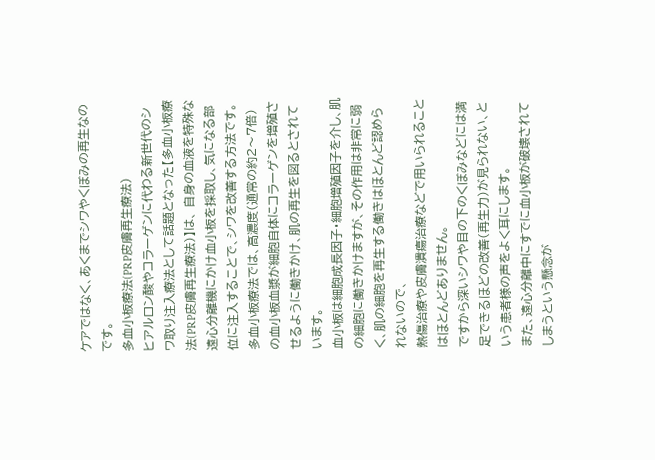ケアではなく、あくまでシワやくぼみの再生なのです。
多血小板療法(PRP皮膚再生療法)
ヒアルロン酸やコラーゲンに代わる新世代のシワ取り注入療法として話題となった【多血小板療法(PRP皮膚再生療法)】は、 自身の血液を特殊な遠心分離機にかけ血小板を採取し、気になる部位に注入することで、シワを改善する方法です。
多血小板療法では、高濃度(通常の約2〜7倍)の血小板血漿が細胞自体にコラーゲンを増殖させるように働きかけ、肌の再生を図るとされています。
血小板は細胞成長因子・細胞増殖因子を介し、肌の細胞に働きかけますが、その作用は非常に弱く、肌の細胞を再生する働きはほとんど認められないので、
熱傷治療や皮膚潰瘍治療などで用いられることはほとんどありません。
ですから深いシワや目の下のくぼみなどには満足できるほどの改善(再生力)が見られない、という患者様の声をよく耳にします。
また、遠心分離中にすでに血小板が破壊されてしまうという懸念が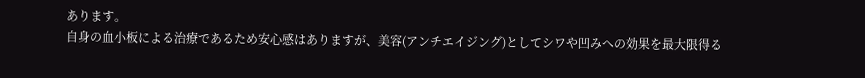あります。
自身の血小板による治療であるため安心感はありますが、美容(アンチエイジング)としてシワや凹みへの効果を最大限得る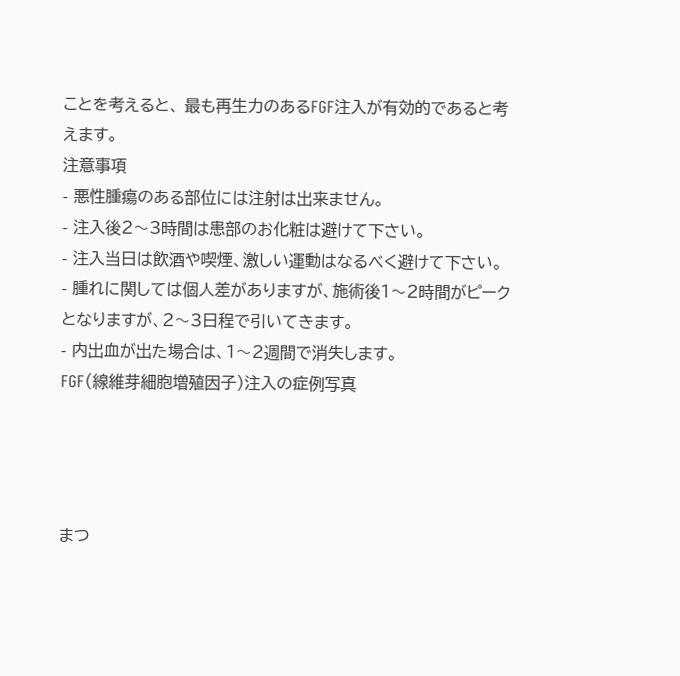ことを考えると、 最も再生力のあるFGF注入が有効的であると考えます。
注意事項
- 悪性腫瘍のある部位には注射は出来ません。
- 注入後2〜3時間は患部のお化粧は避けて下さい。
- 注入当日は飲酒や喫煙、激しい運動はなるべく避けて下さい。
- 腫れに関しては個人差がありますが、施術後1〜2時間がピークとなりますが、2〜3日程で引いてきます。
- 内出血が出た場合は、1〜2週間で消失します。
FGF(線維芽細胞増殖因子)注入の症例写真




まつ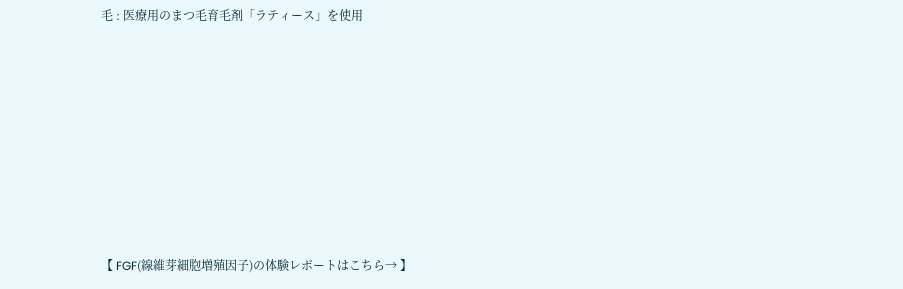毛 : 医療用のまつ毛育毛剤「ラティース」を使用








【 FGF(線維芽細胞増殖因子)の体験レポートはこちら→ 】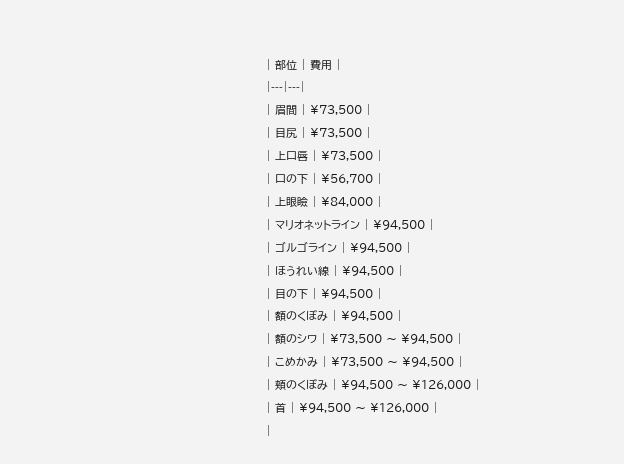| 部位 | 費用 |
|---|---|
| 眉間 | ¥73,500 |
| 目尻 | ¥73,500 |
| 上口唇 | ¥73,500 |
| 口の下 | ¥56,700 |
| 上眼瞼 | ¥84,000 |
| マリオネットライン | ¥94,500 |
| ゴルゴライン | ¥94,500 |
| ほうれい線 | ¥94,500 |
| 目の下 | ¥94,500 |
| 額のくぼみ | ¥94,500 |
| 額のシワ | ¥73,500 〜 ¥94,500 |
| こめかみ | ¥73,500 〜 ¥94,500 |
| 頬のくぼみ | ¥94,500 〜 ¥126,000 |
| 首 | ¥94,500 〜 ¥126,000 |
|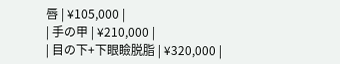唇 | ¥105,000 |
| 手の甲 | ¥210,000 |
| 目の下+下眼瞼脱脂 | ¥320,000 |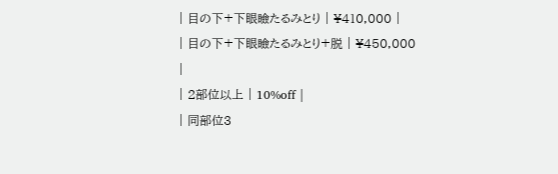| 目の下+下眼瞼たるみとり | ¥410,000 |
| 目の下+下眼瞼たるみとり+脱 | ¥450,000 |
| 2部位以上 | 10%off |
| 同部位3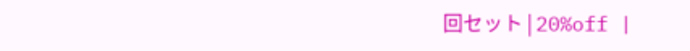回セット | 20%off |